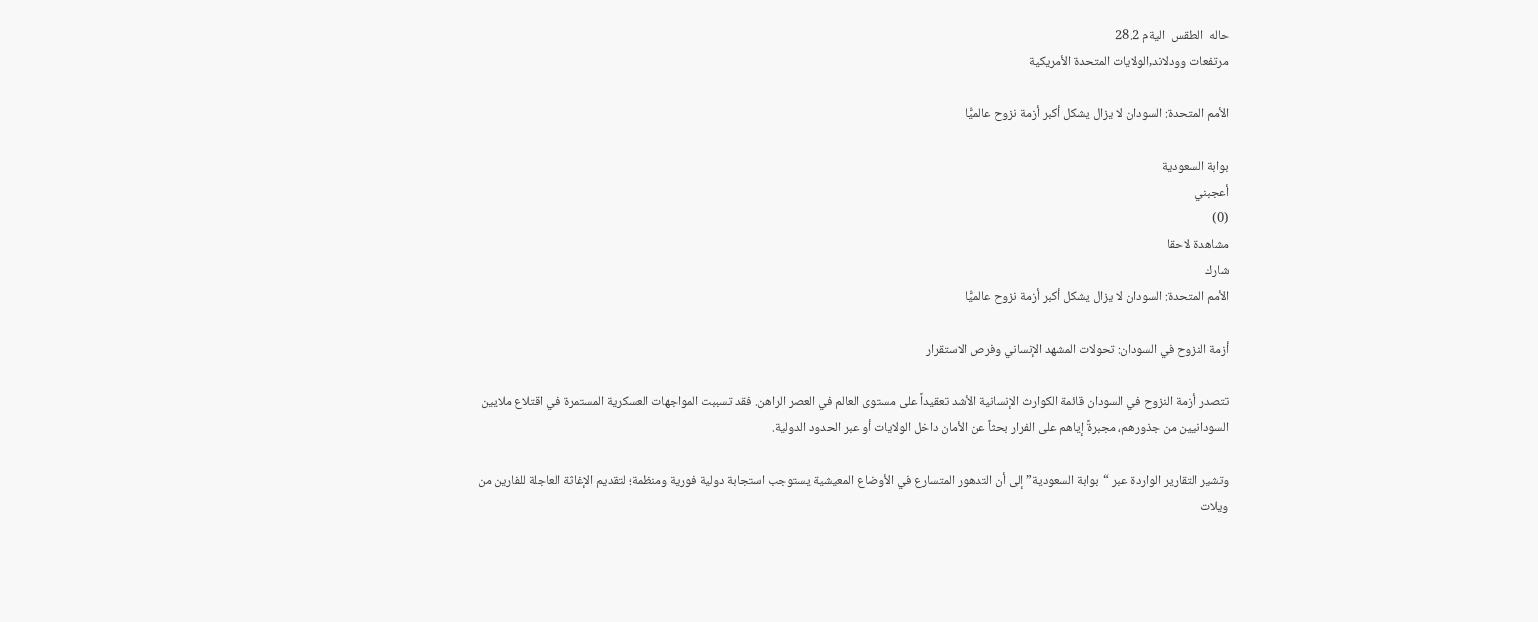حاله  الطقس  اليةم 28.2
مرتفعات وودلاند,الولايات المتحدة الأمريكية

الأمم المتحدة: السودان لا يزال يشكل أكبر أزمة نزوح عالميًّا

بوابة السعودية
أعجبني
(0)
مشاهدة لاحقا
شارك
الأمم المتحدة: السودان لا يزال يشكل أكبر أزمة نزوح عالميًّا

أزمة النزوح في السودان: تحولات المشهد الإنساني وفرص الاستقرار

تتصدر أزمة النزوح في السودان قائمة الكوارث الإنسانية الأشد تعقيداً على مستوى العالم في العصر الراهن. فقد تسببت المواجهات العسكرية المستمرة في اقتلاع ملايين السودانيين من جذورهم، مجبرةً إياهم على الفرار بحثاً عن الأمان داخل الولايات أو عبر الحدود الدولية.

وتشير التقارير الواردة عبر “بوابة السعودية” إلى أن التدهور المتسارع في الأوضاع المعيشية يستوجب استجابة دولية فورية ومنظمة؛ لتقديم الإغاثة العاجلة للفارين من ويلات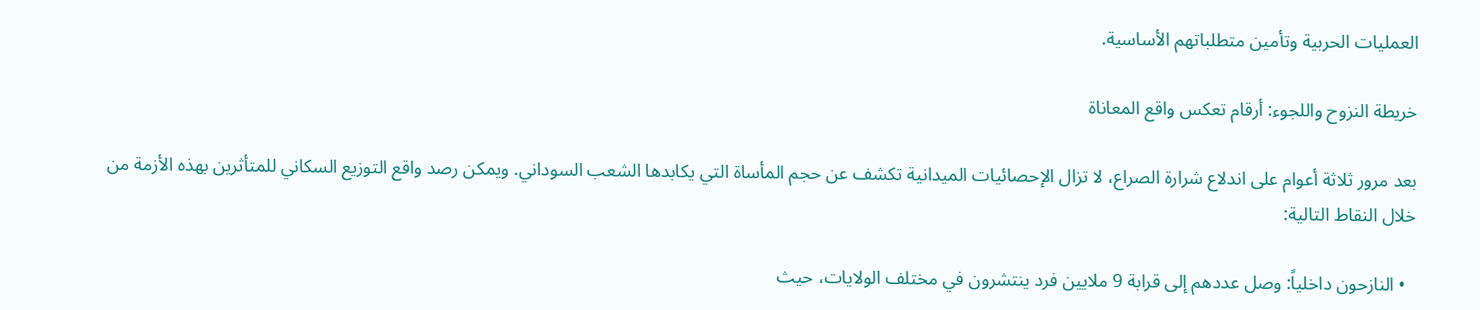العمليات الحربية وتأمين متطلباتهم الأساسية.

خريطة النزوح واللجوء: أرقام تعكس واقع المعاناة

بعد مرور ثلاثة أعوام على اندلاع شرارة الصراع، لا تزال الإحصائيات الميدانية تكشف عن حجم المأساة التي يكابدها الشعب السوداني. ويمكن رصد واقع التوزيع السكاني للمتأثرين بهذه الأزمة من خلال النقاط التالية:

  • النازحون داخلياً: وصل عددهم إلى قرابة 9 ملايين فرد ينتشرون في مختلف الولايات، حيث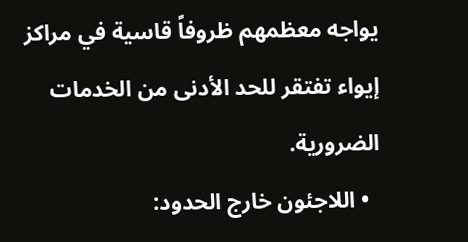يواجه معظمهم ظروفاً قاسية في مراكز إيواء تفتقر للحد الأدنى من الخدمات الضرورية.
  • اللاجئون خارج الحدود: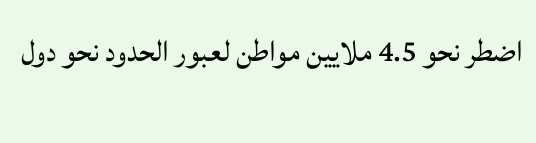اضطر نحو 4.5 ملايين مواطن لعبور الحدود نحو دول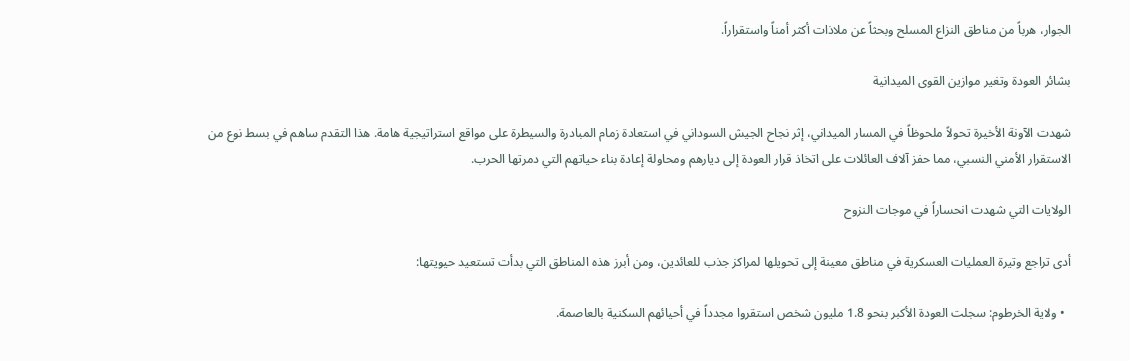الجوار، هرباً من مناطق النزاع المسلح وبحثاً عن ملاذات أكثر أمناً واستقراراً.

بشائر العودة وتغير موازين القوى الميدانية

شهدت الآونة الأخيرة تحولاً ملحوظاً في المسار الميداني، إثر نجاح الجيش السوداني في استعادة زمام المبادرة والسيطرة على مواقع استراتيجية هامة. هذا التقدم ساهم في بسط نوع من الاستقرار الأمني النسبي، مما حفز آلاف العائلات على اتخاذ قرار العودة إلى ديارهم ومحاولة إعادة بناء حياتهم التي دمرتها الحرب.

الولايات التي شهدت انحساراً في موجات النزوح

أدى تراجع وتيرة العمليات العسكرية في مناطق معينة إلى تحويلها لمراكز جذب للعائدين، ومن أبرز هذه المناطق التي بدأت تستعيد حيويتها:

  • ولاية الخرطوم: سجلت العودة الأكبر بنحو 1.8 مليون شخص استقروا مجدداً في أحيائهم السكنية بالعاصمة.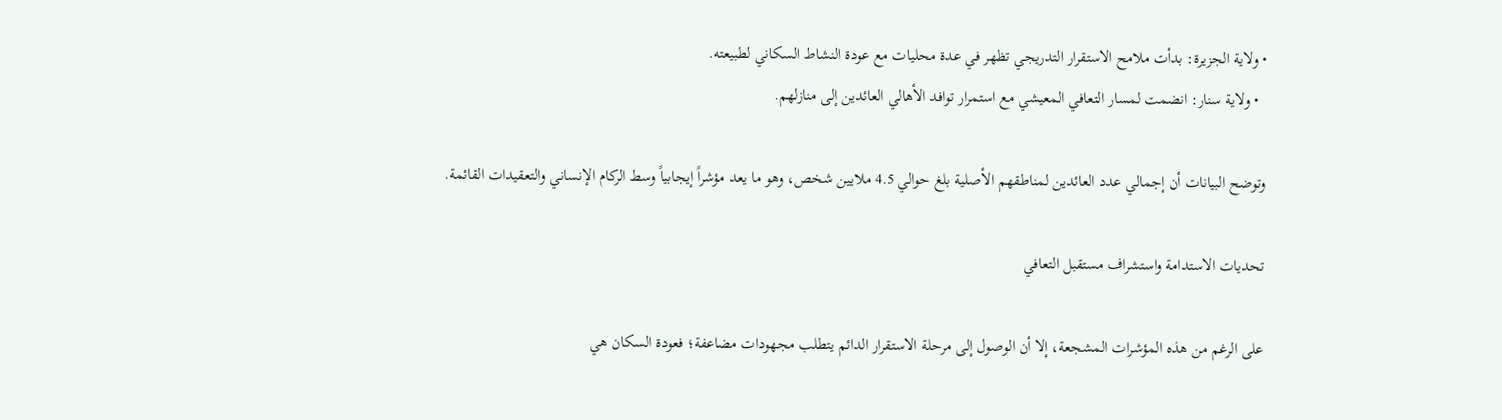• ولاية الجزيرة: بدأت ملامح الاستقرار التدريجي تظهر في عدة محليات مع عودة النشاط السكاني لطبيعته.
  • ولاية سنار: انضمت لمسار التعافي المعيشي مع استمرار توافد الأهالي العائدين إلى منازلهم.

وتوضح البيانات أن إجمالي عدد العائدين لمناطقهم الأصلية بلغ حوالي 4.5 ملايين شخص، وهو ما يعد مؤشراً إيجابياً وسط الركام الإنساني والتعقيدات القائمة.

تحديات الاستدامة واستشراف مستقبل التعافي

على الرغم من هذه المؤشرات المشجعة، إلا أن الوصول إلى مرحلة الاستقرار الدائم يتطلب مجهودات مضاعفة؛ فعودة السكان هي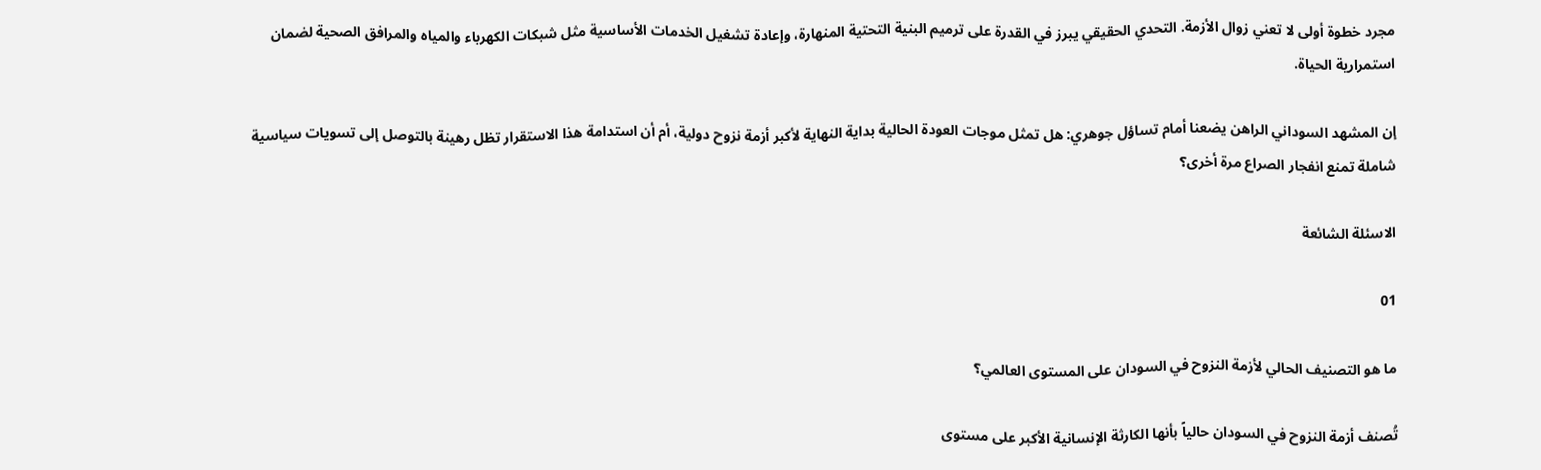مجرد خطوة أولى لا تعني زوال الأزمة. التحدي الحقيقي يبرز في القدرة على ترميم البنية التحتية المنهارة، وإعادة تشغيل الخدمات الأساسية مثل شبكات الكهرباء والمياه والمرافق الصحية لضمان استمرارية الحياة.

إن المشهد السوداني الراهن يضعنا أمام تساؤل جوهري: هل تمثل موجات العودة الحالية بداية النهاية لأكبر أزمة نزوح دولية، أم أن استدامة هذا الاستقرار تظل رهينة بالتوصل إلى تسويات سياسية شاملة تمنع انفجار الصراع مرة أخرى؟

الاسئلة الشائعة

01

ما هو التصنيف الحالي لأزمة النزوح في السودان على المستوى العالمي؟

تُصنف أزمة النزوح في السودان حالياً بأنها الكارثة الإنسانية الأكبر على مستوى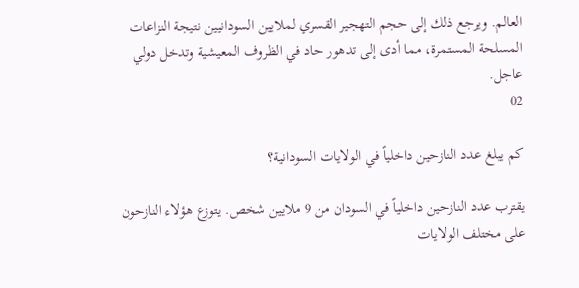العالم. ويرجع ذلك إلى حجم التهجير القسري لملايين السودانيين نتيجة النزاعات المسلحة المستمرة، مما أدى إلى تدهور حاد في الظروف المعيشية وتدخل دولي عاجل.
02

كم يبلغ عدد النازحين داخلياً في الولايات السودانية؟

يقترب عدد النازحين داخلياً في السودان من 9 ملايين شخص. يتوزع هؤلاء النازحون على مختلف الولايات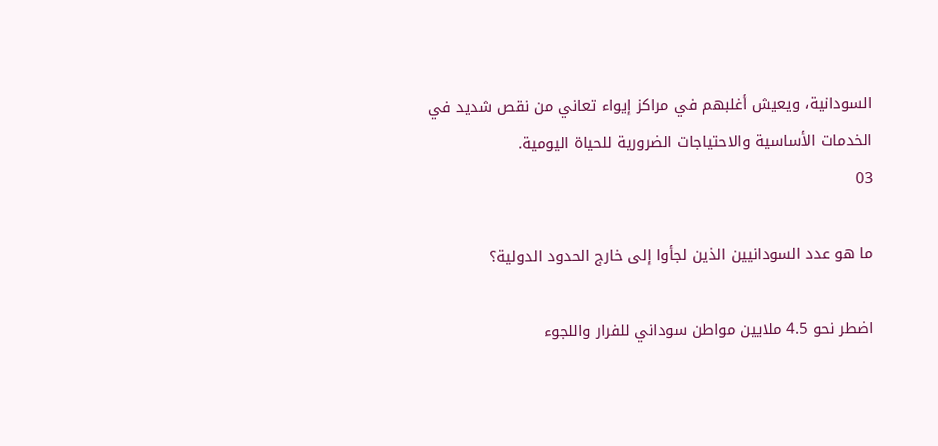السودانية، ويعيش أغلبهم في مراكز إيواء تعاني من نقص شديد في الخدمات الأساسية والاحتياجات الضرورية للحياة اليومية.
03

ما هو عدد السودانيين الذين لجأوا إلى خارج الحدود الدولية؟

اضطر نحو 4.5 ملايين مواطن سوداني للفرار واللجوء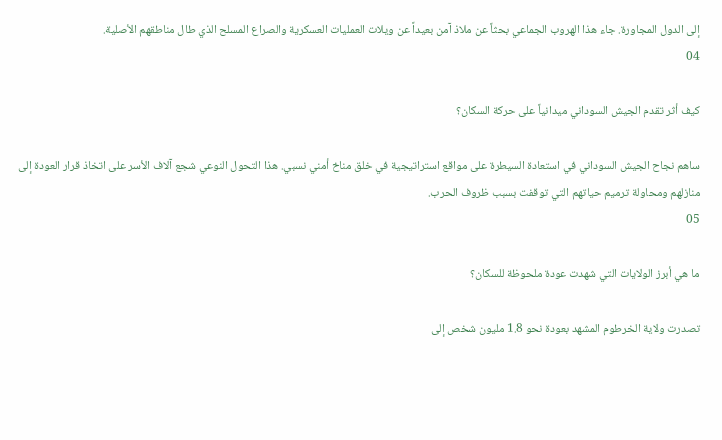إلى الدول المجاورة. جاء هذا الهروب الجماعي بحثاً عن ملاذ آمن بعيداً عن ويلات العمليات العسكرية والصراع المسلح الذي طال مناطقهم الأصلية.
04

كيف أثر تقدم الجيش السوداني ميدانياً على حركة السكان؟

ساهم نجاح الجيش السوداني في استعادة السيطرة على مواقع استراتيجية في خلق مناخ أمني نسبي. هذا التحول النوعي شجع آلاف الأسر على اتخاذ قرار العودة إلى منازلهم ومحاولة ترميم حياتهم التي توقفت بسبب ظروف الحرب.
05

ما هي أبرز الولايات التي شهدت عودة ملحوظة للسكان؟

تصدرت ولاية الخرطوم المشهد بعودة نحو 1.8 مليون شخص إلى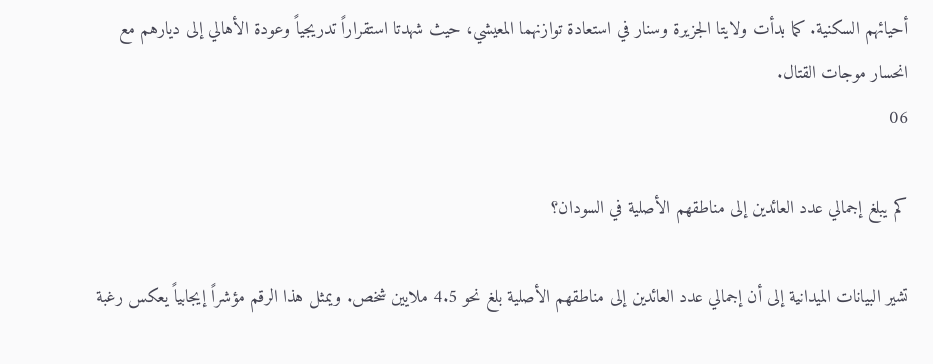أحيائهم السكنية. كما بدأت ولايتا الجزيرة وسنار في استعادة توازنهما المعيشي، حيث شهدتا استقراراً تدريجياً وعودة الأهالي إلى ديارهم مع انحسار موجات القتال.
06

كم يبلغ إجمالي عدد العائدين إلى مناطقهم الأصلية في السودان؟

تشير البيانات الميدانية إلى أن إجمالي عدد العائدين إلى مناطقهم الأصلية بلغ نحو 4.5 ملايين شخص. ويمثل هذا الرقم مؤشراً إيجابياً يعكس رغبة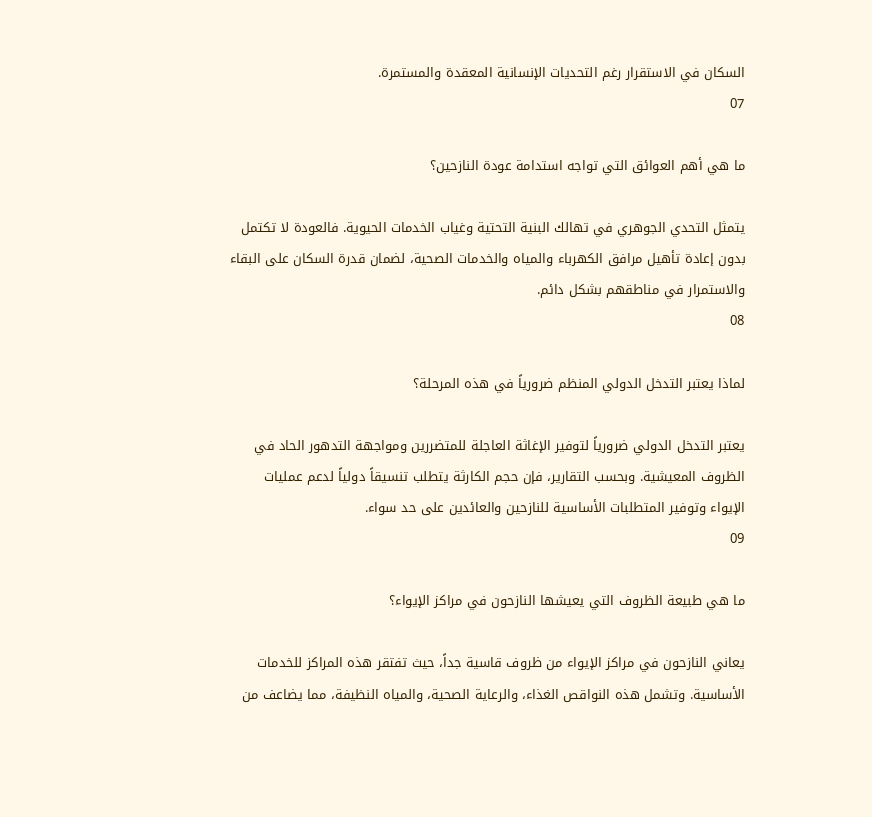السكان في الاستقرار رغم التحديات الإنسانية المعقدة والمستمرة.
07

ما هي أهم العوائق التي تواجه استدامة عودة النازحين؟

يتمثل التحدي الجوهري في تهالك البنية التحتية وغياب الخدمات الحيوية. فالعودة لا تكتمل بدون إعادة تأهيل مرافق الكهرباء والمياه والخدمات الصحية، لضمان قدرة السكان على البقاء والاستمرار في مناطقهم بشكل دائم.
08

لماذا يعتبر التدخل الدولي المنظم ضرورياً في هذه المرحلة؟

يعتبر التدخل الدولي ضرورياً لتوفير الإغاثة العاجلة للمتضررين ومواجهة التدهور الحاد في الظروف المعيشية. وبحسب التقارير، فإن حجم الكارثة يتطلب تنسيقاً دولياً لدعم عمليات الإيواء وتوفير المتطلبات الأساسية للنازحين والعائدين على حد سواء.
09

ما هي طبيعة الظروف التي يعيشها النازحون في مراكز الإيواء؟

يعاني النازحون في مراكز الإيواء من ظروف قاسية جداً، حيث تفتقر هذه المراكز للخدمات الأساسية. وتشمل هذه النواقص الغذاء، والرعاية الصحية، والمياه النظيفة، مما يضاعف من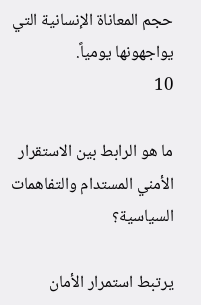حجم المعاناة الإنسانية التي يواجهونها يومياً.
10

ما هو الرابط بين الاستقرار الأمني المستدام والتفاهمات السياسية؟

يرتبط استمرار الأمان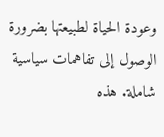وعودة الحياة لطبيعتها بضرورة الوصول إلى تفاهمات سياسية شاملة. هذه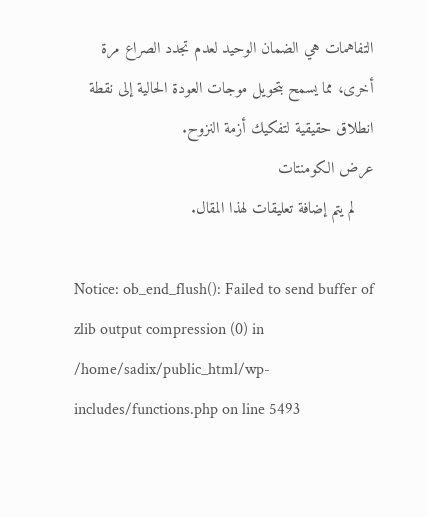التفاهمات هي الضمان الوحيد لعدم تجدد الصراع مرة أخرى، مما يسمح بتحويل موجات العودة الحالية إلى نقطة انطلاق حقيقية لتفكيك أزمة النزوح.
عرض الكومنتات
    لم يتم إضافة تعليقات لهذا المقال.

Notice: ob_end_flush(): Failed to send buffer of zlib output compression (0) in /home/sadix/public_html/wp-includes/functions.php on line 5493